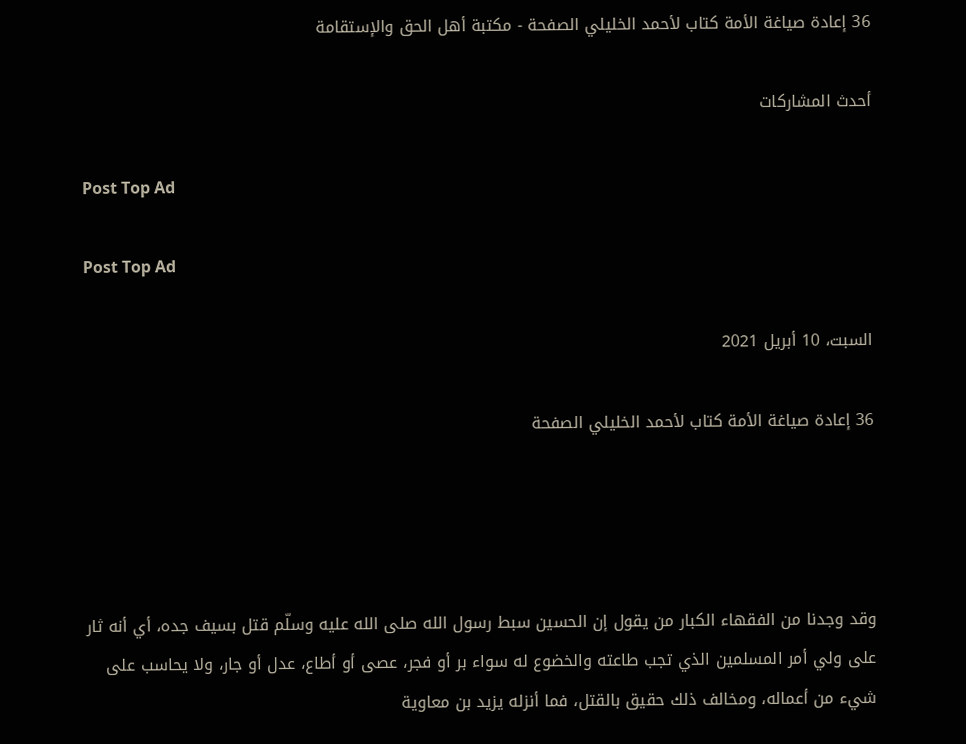36 إعادة صياغة الأمة كتاب لأحمد الخليلي الصفحة - مكتبة أهل الحق والإستقامة

أحدث المشاركات

Post Top Ad

Post Top Ad

السبت، 10 أبريل 2021

36 إعادة صياغة الأمة كتاب لأحمد الخليلي الصفحة




وقد وجدنا من الفقهاء الكبار من يقول إن الحسين سبط رسول الله صلى الله عليه وسلّم قتل بسيف جده، أي أنه ثار على ولي أمر المسلمين الذي تجب طاعته والخضوع له سواء بر أو فجر، عصى أو أطاع، عدل أو جار، ولا يحاسب على شيء من أعماله، ومخالف ذلك حقيق بالقتل، فما أنزله يزيد بن معاوية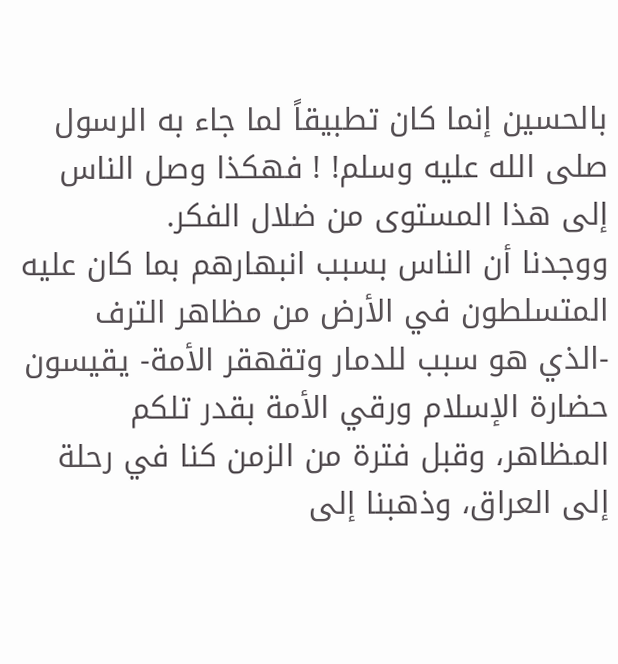بالحسين إنما كان تطبيقاً لما جاء به الرسول صلى الله عليه وسلم! ! فهكذا وصل الناس إلى هذا المستوى من ضلال الفكر.
ووجدنا أن الناس بسبب انبهارهم بما كان عليه المتسلطون في الأرض من مظاهر الترف -الذي هو سبب للدمار وتقهقر الأمة- يقيسون حضارة الإسلام ورقي الأمة بقدر تلكم المظاهر، وقبل فترة من الزمن كنا في رحلة إلى العراق، وذهبنا إلى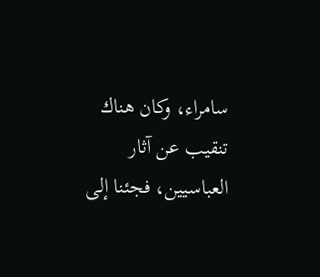سامراء، وكان هناك تنقيب عن آثار العباسيين، فجئنا إلى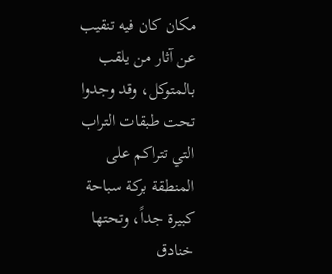مكان كان فيه تنقيب عن آثار من يلقب بالمتوكل، وقد وجدوا تحت طبقات التراب التي تتراكم على المنطقة بركة سباحة كبيرة جداً، وتحتها خنادق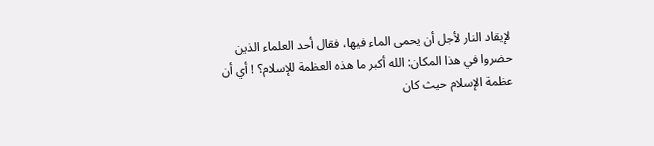لإيقاد النار لأجل أن يحمى الماء فيها، فقال أحد العلماء الذين حضروا في هذا المكان: الله أكبر ما هذه العظمة للإسلام؟ ! أي أن عظمة الإسلام حيث كان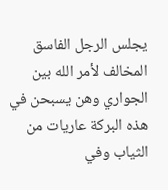يجلس الرجل الفاسق المخالف لأمر الله بين الجواري وهن يسبحن في هذه البركة عاريات من الثياب وفي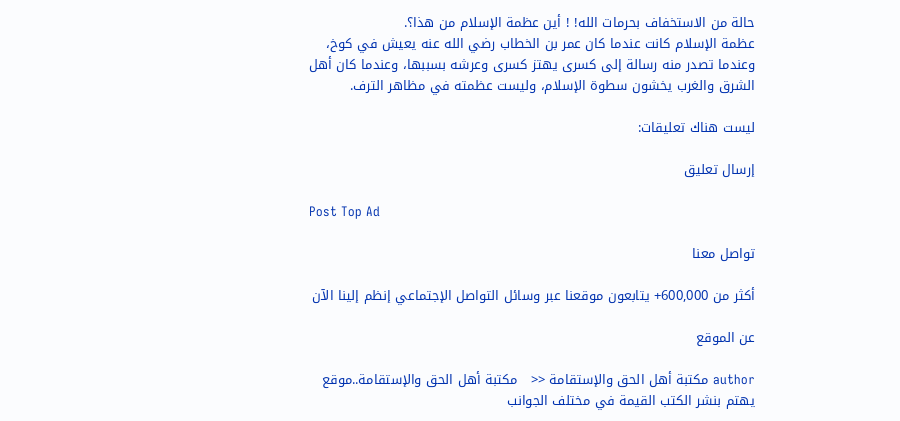حالة من الاستخفاف بحرمات الله! ! أين عظمة الإسلام من هذا؟.
عظمة الإسلام كانت عندما كان عمر بن الخطاب رضي الله عنه يعيش في كوخ، وعندما تصدر منه رسالة إلى كسرى يهتز كسرى وعرشه بسببها، وعندما كان أهل الشرق والغرب يخشون سطوة الإسلام، وليست عظمته في مظاهر الترف.

ليست هناك تعليقات:

إرسال تعليق

Post Top Ad

تواصل معنا

أكثر من 600,000+ يتابعون موقعنا عبر وسائل التواصل الإجتماعي إنظم إلينا الآن

عن الموقع

author مكتبة أهل الحق والإستقامة <<   مكتبة أهل الحق والإستقامة..موقع يهتم بنشر الكتب القيمة في مختلف الجوانب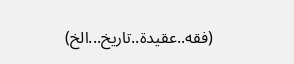(فقه..عقيدة..تاريخ...الخ)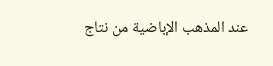عند المذهب الإباضية من نتاج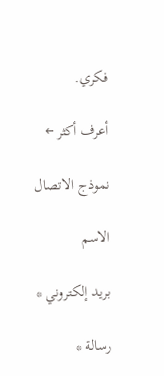فكري.

أعرف أكثر ←

نموذج الاتصال

الاسم

بريد إلكتروني *

رسالة *